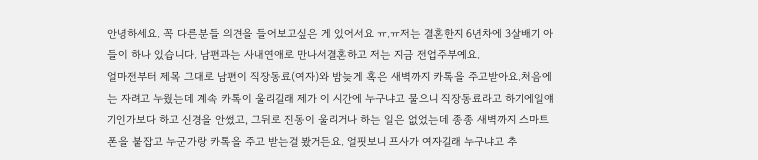안녕하세요. 꼭 다른분들 의견을 들어보고싶은 게 있어서요 ㅠ.ㅠ저는 결혼한지 6년차에 3살배기 아들이 하나 있습니다. 남편과는 사내연애로 만나서결혼하고 저는 지금 전업주부예요.
얼마전부터 제목 그대로 남편이 직장동료(여자)와 밤늦게 혹은 새벽까지 카톡을 주고받아요.처음에는 자려고 누웠는데 계속 카톡이 울리길래 제가 이 시간에 누구냐고 물으니 직장동료라고 하기에일얘기인가보다 하고 신경을 안썼고, 그뒤로 진동이 울리거나 하는 일은 없었는데 종종 새벽까지 스마트폰을 붙잡고 누군가랑 카톡을 주고 받는걸 봤거든요. 얼핏보니 프사가 여자길래 누구냐고 추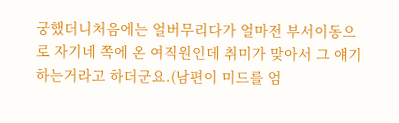궁했더니처음에는 얼버무리다가 얼마전 부서이동으로 자기네 쪽에 온 여직원인데 취미가 맞아서 그 얘기 하는거라고 하더군요.(남편이 미드를 엄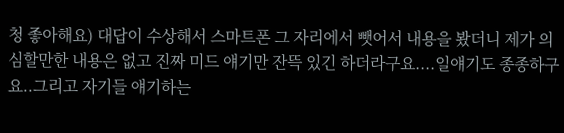청 좋아해요) 대답이 수상해서 스마트폰 그 자리에서 뺏어서 내용을 봤더니 제가 의심할만한 내용은 없고 진짜 미드 얘기만 잔뜩 있긴 하더라구요....일얘기도 종종하구요..그리고 자기들 얘기하는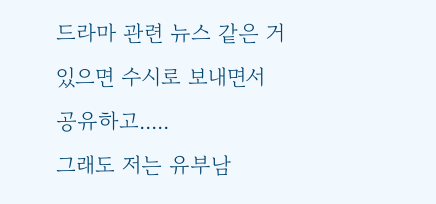드라마 관련 뉴스 같은 거 있으면 수시로 보내면서 공유하고.....
그래도 저는 유부남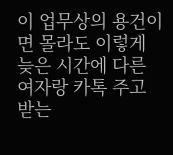이 업무상의 용건이면 몰라도 이렇게 늦은 시간에 다른 여자랑 카톡 주고 받는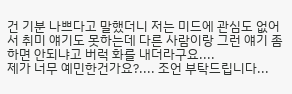건 기분 나쁘다고 말했더니 저는 미드에 관심도 없어서 취미 얘기도 못하는데 다른 사람이랑 그런 얘기 좀 하면 안되냐고 버럭 화를 내더라구요....
제가 너무 예민한건가요?.... 조언 부탁드립니다...